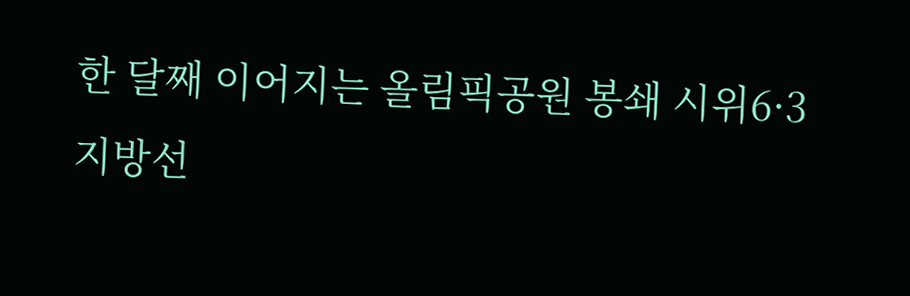한 달째 이어지는 올림픽공원 봉쇄 시위6·3 지방선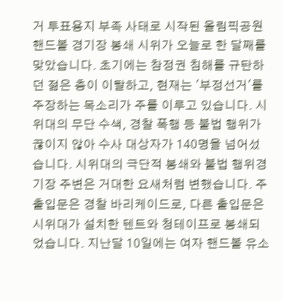거 투표용지 부족 사태로 시작된 올림픽공원 핸드볼 경기장 봉쇄 시위가 오늘로 한 달째를 맞았습니다. 초기에는 참정권 침해를 규탄하던 젊은 층이 이탈하고, 현재는 '부정선거'를 주장하는 목소리가 주를 이루고 있습니다. 시위대의 무단 수색, 경찰 폭행 등 불법 행위가 끊이지 않아 수사 대상자가 140명을 넘어섰습니다. 시위대의 극단적 봉쇄와 불법 행위경기장 주변은 거대한 요새처럼 변했습니다. 주 출입문은 경찰 바리케이드로, 다른 출입문은 시위대가 설치한 텐트와 청테이프로 봉쇄되었습니다. 지난달 10일에는 여자 핸드볼 유소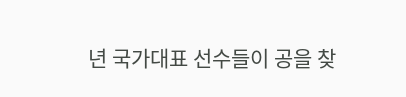년 국가대표 선수들이 공을 찾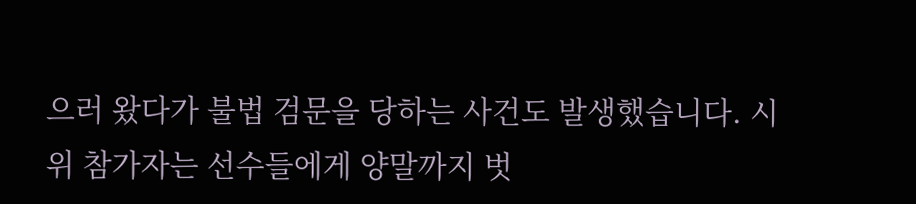으러 왔다가 불법 검문을 당하는 사건도 발생했습니다. 시위 참가자는 선수들에게 양말까지 벗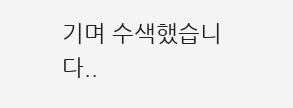기며 수색했습니다..